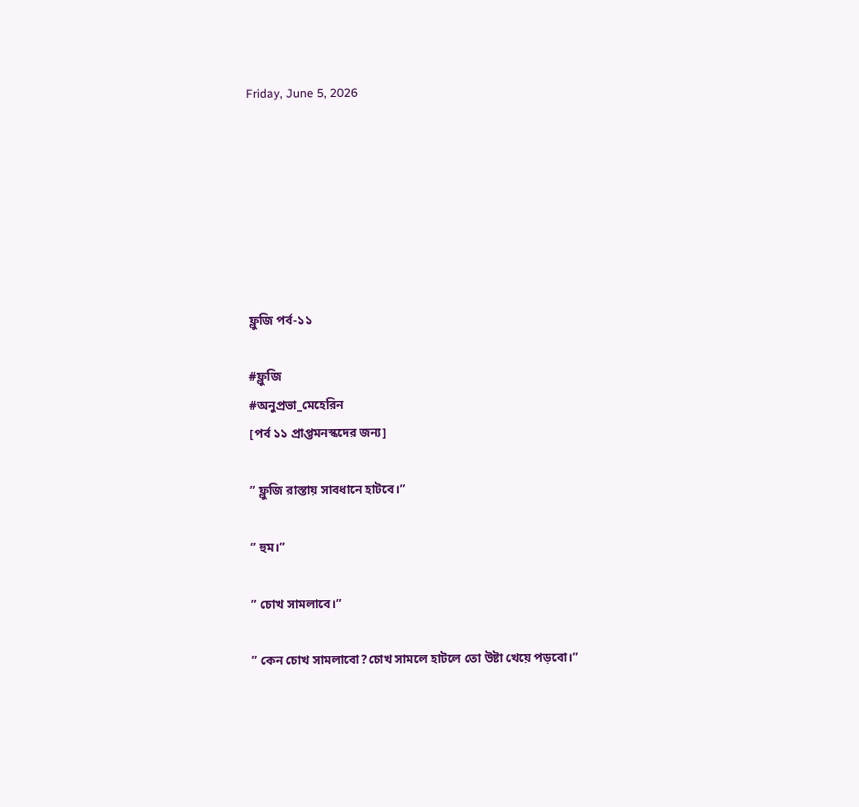Friday, June 5, 2026







ফ্লুজি পর্ব-১১

#ফ্লুজি
#অনুপ্রভা_মেহেরিন
[পর্ব ১১ প্রাপ্তমনস্কদের জন্য]

” ফ্লুজি রাস্তায় সাবধানে হাটবে।”

” হুম।”

” চোখ সামলাবে।”

” কেন চোখ সামলাবো?চোখ সামলে হাটলে তো উষ্টা খেয়ে পড়বো।”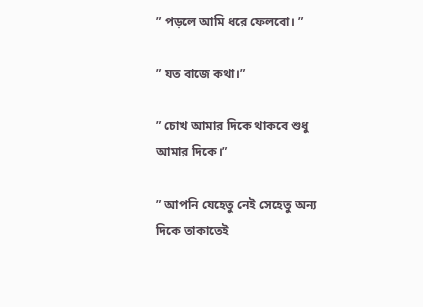” পড়লে আমি ধরে ফেলবো। ”

” যত বাজে কথা।”

” চোখ আমার দিকে থাকবে শুধু আমার দিকে।”

” আপনি যেহেতু নেই সেহেতু অন্য দিকে তাকাতেই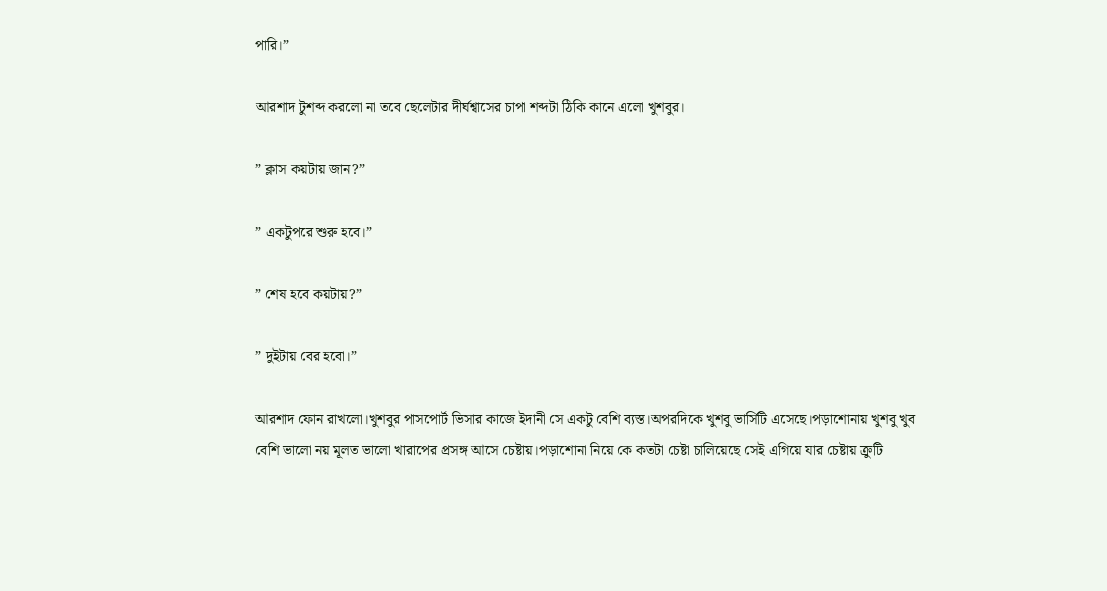পারি।”

আরশাদ টুশব্দ করলো না তবে ছেলেটার দীর্ঘশ্বাসের চাপা শব্দটা ঠিকি কানে এলো খুশবুর।

” ক্লাস কয়টায় জান?”

” একটুপরে শুরু হবে।”

” শেষ হবে কয়টায়?”

” দুইটায় বের হবো।”

আরশাদ ফোন রাখলো।খুশবুর পাসপোর্ট ভিসার কাজে ইদানী সে একটু বেশি ব্যস্ত।অপরদিকে খুশবু ভার্সিটি এসেছে।পড়াশোনায় খুশবু খুব বেশি ভালো নয় মূলত ভালো খারাপের প্রসঙ্গ আসে চেষ্টায়।পড়াশোনা নিয়ে কে কতটা চেষ্টা চালিয়েছে সেই এগিয়ে যার চেষ্টায় ক্রুটি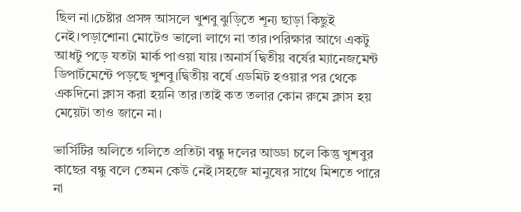ছিল না।চেষ্টার প্রসঙ্গ আসলে খুশবু ঝুড়িতে শূন্য ছাড়া কিছুই নেই।পড়াশোনা মোটেও ভালো লাগে না তার।পরিক্ষার আগে একটু আধটু পড়ে যতটা মার্ক পাওয়া যায়।অনার্স দ্বিতীয় বর্ষের ম্যানেজমেন্ট ডিপার্টমেন্টে পড়ছে খুশবু।দ্বিতীয় বর্ষে এডমিট হওয়ার পর থেকে একদিনো ক্লাস করা হয়নি তার।তাই কত তলার কোন রুমে ক্লাস হয় মেয়েটা তাও জানে না।

ভার্সিটির অলিতে গলিতে প্রতিটা বন্ধু দলের আড্ডা চলে কিন্তু খুশবুর কাছের বন্ধু বলে তেমন কেউ নেই।সহজে মানুষের সাথে মিশতে পারে না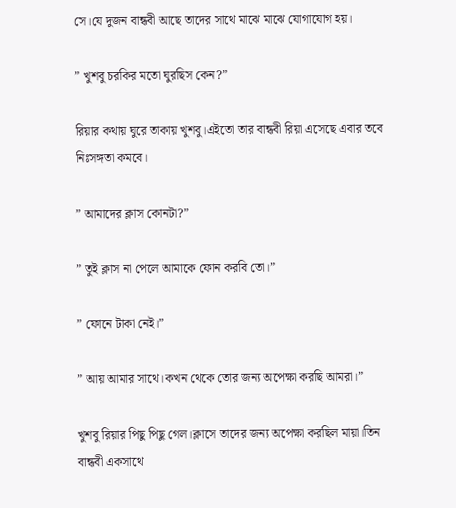সে।যে দুজন বান্ধবী আছে তাদের সাথে মাঝে মাঝে যোগাযোগ হয়।

” খুশবু চরকির মতো ঘুরছিস কেন?”

রিয়ার কথায় ঘুরে তাকায় খুশবু।এইতো তার বান্ধবী রিয়া এসেছে এবার তবে নিঃসঙ্গতা কমবে।

” আমাদের ক্লাস কোনটা?”

” তুই ক্লাস না পেলে আমাকে ফোন করবি তো।”

” ফোনে টাকা নেই।”

” আয় আমার সাথে।কখন থেকে তোর জন্য অপেক্ষা করছি আমরা।”

খুশবু রিয়ার পিছু পিছু গেল।ক্লাসে তাদের জন্য অপেক্ষা করছিল মায়া।তিন বান্ধবী একসাথে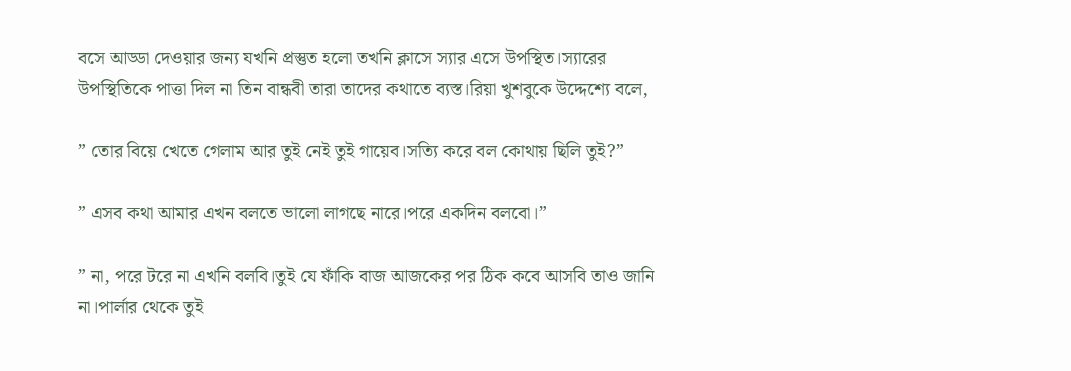বসে আড্ডা দেওয়ার জন্য যখনি প্রস্তুত হলো তখনি ক্লাসে স্যার এসে উপস্থিত।স্যারের উপস্থিতিকে পাত্তা দিল না তিন বান্ধবী তারা তাদের কথাতে ব্যস্ত।রিয়া খুশবুকে উদ্দেশ্যে বলে,

” তোর বিয়ে খেতে গেলাম আর তুই নেই তুই গায়েব।সত্যি করে বল কোথায় ছিলি তুই?”

” এসব কথা আমার এখন বলতে ভালো লাগছে নারে।পরে একদিন বলবো।”

” না, পরে টরে না এখনি বলবি।তুই যে ফাঁকি বাজ আজকের পর ঠিক কবে আসবি তাও জানি না।পার্লার থেকে তুই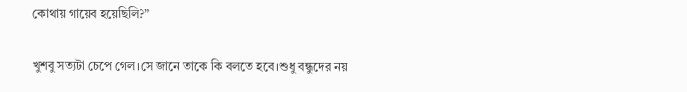কোথায় গায়েব হয়েছিলি?”

খুশবু সত্যটা চেপে গেল।সে জানে তাকে কি বলতে হবে।শুধু বন্ধুদের নয়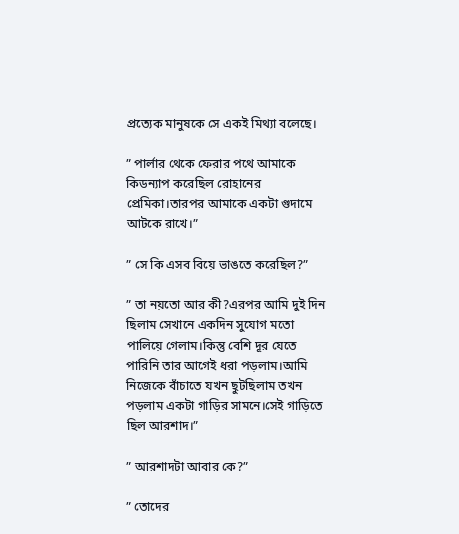প্রত্যেক মানুষকে সে একই মিথ্যা বলেছে।

” পার্লার থেকে ফেরার পথে আমাকে কিডন্যাপ করেছিল রোহানের প্রেমিকা।তারপর আমাকে একটা গুদামে আটকে রাখে।”

” সে কি এসব বিয়ে ভাঙতে করেছিল?”

” তা নয়তো আর কী?এরপর আমি দুই দিন ছিলাম সেখানে একদিন সুযোগ মতো পালিয়ে গেলাম।কিন্তু বেশি দূর যেতে পারিনি তার আগেই ধরা পড়লাম।আমি নিজেকে বাঁচাতে যখন ছুটছিলাম তখন পড়লাম একটা গাড়ির সামনে।সেই গাড়িতে ছিল আরশাদ।”

” আরশাদটা আবার কে?”

” তোদের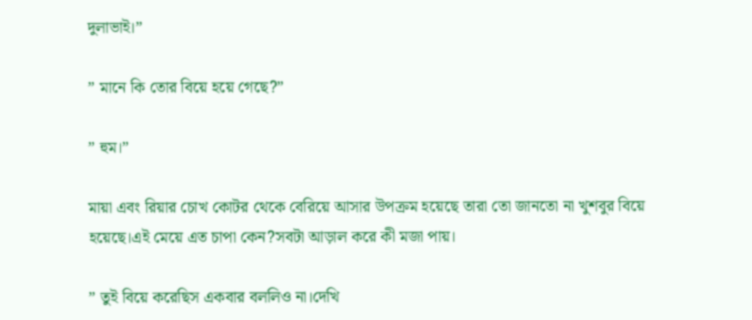দুলাভাই।”

” মানে কি তোর বিয়ে হয়ে গেছে?”

” হুম।”

মায়া এবং রিয়ার চোখ কোটর থেকে বেরিয়ে আসার উপক্রম হয়েছে তারা তো জানতো না খুশবুর বিয়ে হয়েছে।এই মেয়ে এত চাপা কেন?সবটা আড়াল করে কী মজা পায়।

” তুই বিয়ে করেছিস একবার বললিও না।দেখি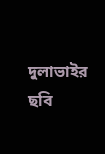দুলাভাইর ছবি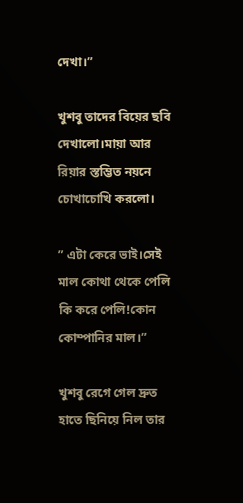দেখা।”

খুশবু তাদের বিয়ের ছবি দেখালো।মায়া আর রিয়ার স্তম্ভিত নয়নে চোখাচোখি করলো।

” এটা কেরে ভাই।সেই মাল কোথা থেকে পেলি কি করে পেলি!কোন কোম্পানির মাল।”

খুশবু রেগে গেল দ্রুত হাতে ছিনিয়ে নিল তার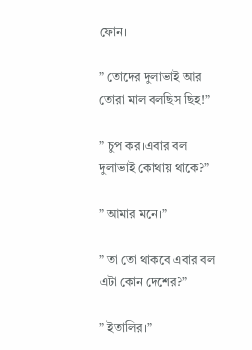ফোন।

” তোদের দুলাভাই আর তোরা মাল বলছিস ছিহ!”

” চুপ কর।এবার বল দুলাভাই কোথায় থাকে?”

” আমার মনে।”

” তা তো থাকবে এবার বল এটা কোন দেশের?”

” ইতালির।”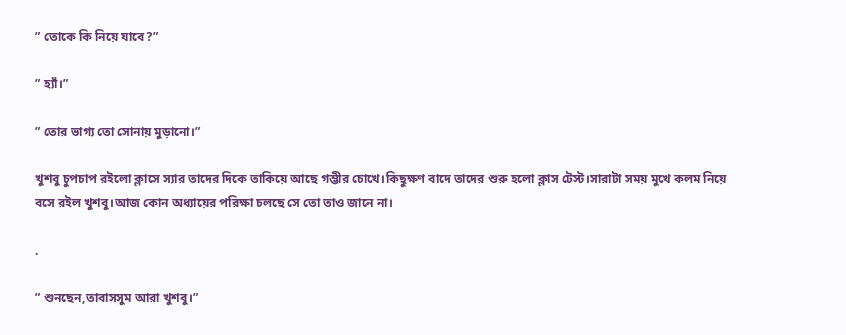” তোকে কি নিয়ে যাবে?”

” হ্যাঁ।”

” তোর ভাগ্য তো সোনায় মুড়ানো।”

খুশবু চুপচাপ রইলো ক্লাসে স্যার তাদের দিকে তাকিয়ে আছে গম্ভীর চোখে।কিছুক্ষণ বাদে তাদের শুরু হলো ক্লাস টেস্ট।সারাটা সময় মুখে কলম নিয়ে বসে রইল খুশবু।আজ কোন অধ্যায়ের পরিক্ষা চলছে সে তো তাও জানে না।

.

” শুনছেন,তাবাসসুম আরা খুশবু।”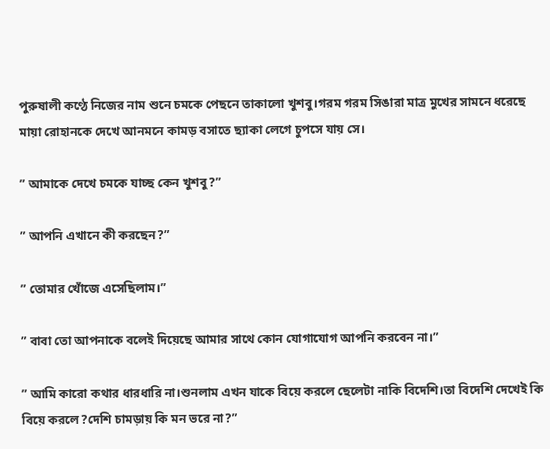পুরুষালী কণ্ঠে নিজের নাম শুনে চমকে পেছনে তাকালো খুশবু।গরম গরম সিঙারা মাত্র মুখের সামনে ধরেছে মায়া রোহানকে দেখে আনমনে কামড় বসাতে ছ্যাকা লেগে চুপসে যায় সে।

” আমাকে দেখে চমকে যাচ্ছ কেন খুশবু?”

” আপনি এখানে কী করছেন?”

” তোমার খোঁজে এসেছিলাম।”

” বাবা তো আপনাকে বলেই দিয়েছে আমার সাথে কোন যোগাযোগ আপনি করবেন না।”

” আমি কারো কথার ধারধারি না।শুনলাম এখন যাকে বিয়ে করলে ছেলেটা নাকি বিদেশি।তা বিদেশি দেখেই কি বিয়ে করলে?দেশি চামড়ায় কি মন ভরে না?”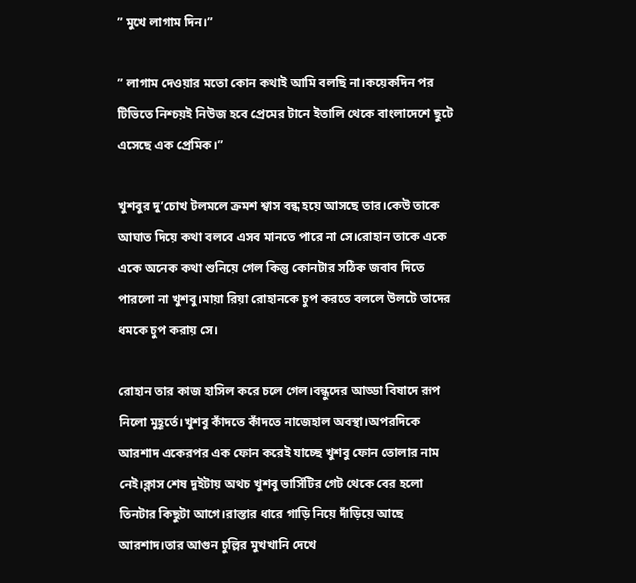” মুখে লাগাম দিন।”

” লাগাম দেওয়ার মতো কোন কথাই আমি বলছি না।কয়েকদিন পর টিভিতে নিশ্চয়ই নিউজ হবে প্রেমের টানে ইতালি থেকে বাংলাদেশে ছুটে এসেছে এক প্রেমিক।”

খুশবুর দু’চোখ টলমলে ক্রমশ শ্বাস বন্ধ হয়ে আসছে তার।কেউ তাকে আঘাত দিয়ে কথা বলবে এসব মানতে পারে না সে।রোহান তাকে একে একে অনেক কথা শুনিয়ে গেল কিন্তু কোনটার সঠিক জবাব দিতে পারলো না খুশবু।মায়া রিয়া রোহানকে চুপ করতে বললে উলটে তাদের ধমকে চুপ করায় সে।

রোহান তার কাজ হাসিল করে চলে গেল।বন্ধুদের আড্ডা বিষাদে রূপ নিলো মুহূর্তে।খুশবু কাঁদতে কাঁদতে নাজেহাল অবস্থা।অপরদিকে আরশাদ একেরপর এক ফোন করেই যাচ্ছে খুশবু ফোন তোলার নাম নেই।ক্লাস শেষ দুইটায় অথচ খুশবু ভার্সিটির গেট থেকে বের হলো তিনটার কিছুটা আগে।রাস্তার ধারে গাড়ি নিয়ে দাঁড়িয়ে আছে আরশাদ।তার আগুন চুল্লির মুখখানি দেখে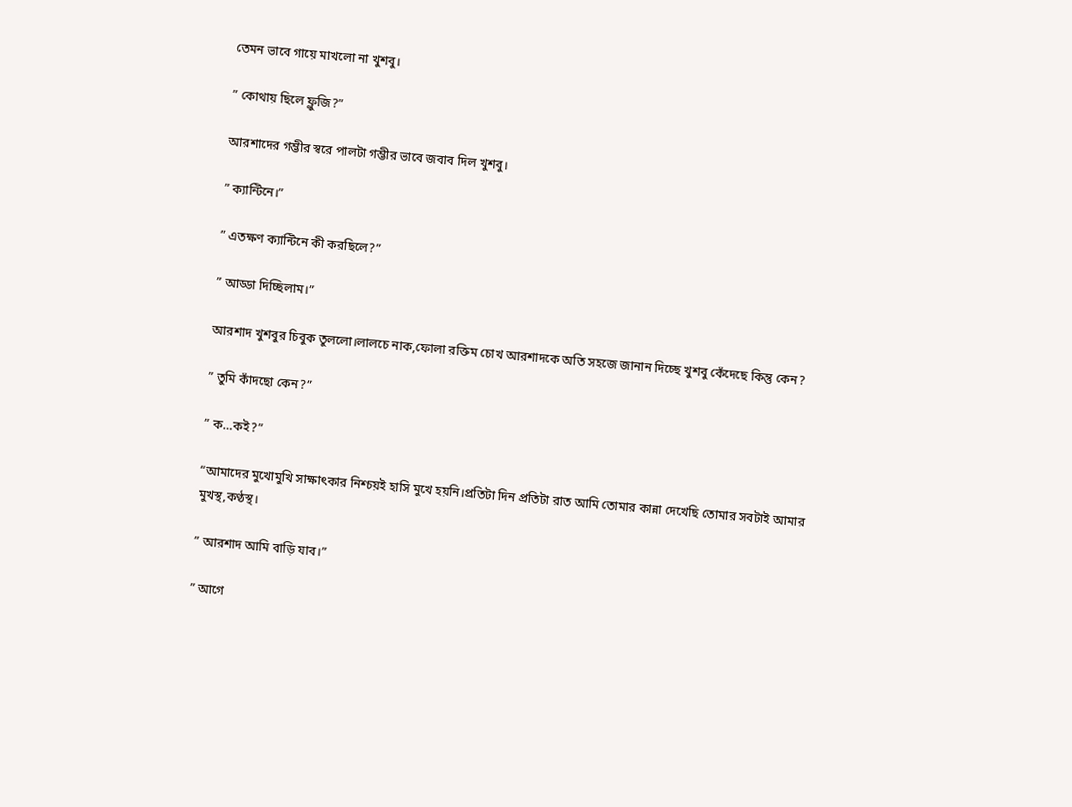তেমন ভাবে গায়ে মাখলো না খুশবু।

” কোথায় ছিলে ফ্লুজি?”

আরশাদের গম্ভীর স্বরে পালটা গম্ভীর ভাবে জবাব দিল খুশবু।

” ক্যান্টিনে।”

” এতক্ষণ ক্যান্টিনে কী করছিলে?”

” আড্ডা দিচ্ছিলাম।”

আরশাদ খুশবুর চিবুক তুললো।লালচে নাক,ফোলা রক্তিম চোখ আরশাদকে অতি সহজে জানান দিচ্ছে খুশবু কেঁদেছে কিন্তু কেন?

” তুমি কাঁদছো কেন?”

” ক…কই?”

“আমাদের মুখোমুখি সাক্ষাৎকার নিশ্চয়ই হাসি মুখে হয়নি।প্রতিটা দিন প্রতিটা রাত আমি তোমার কান্না দেখেছি তোমার সবটাই আমার মুখস্থ,কণ্ঠস্থ।

” আরশাদ আমি বাড়ি যাব।”

” আগে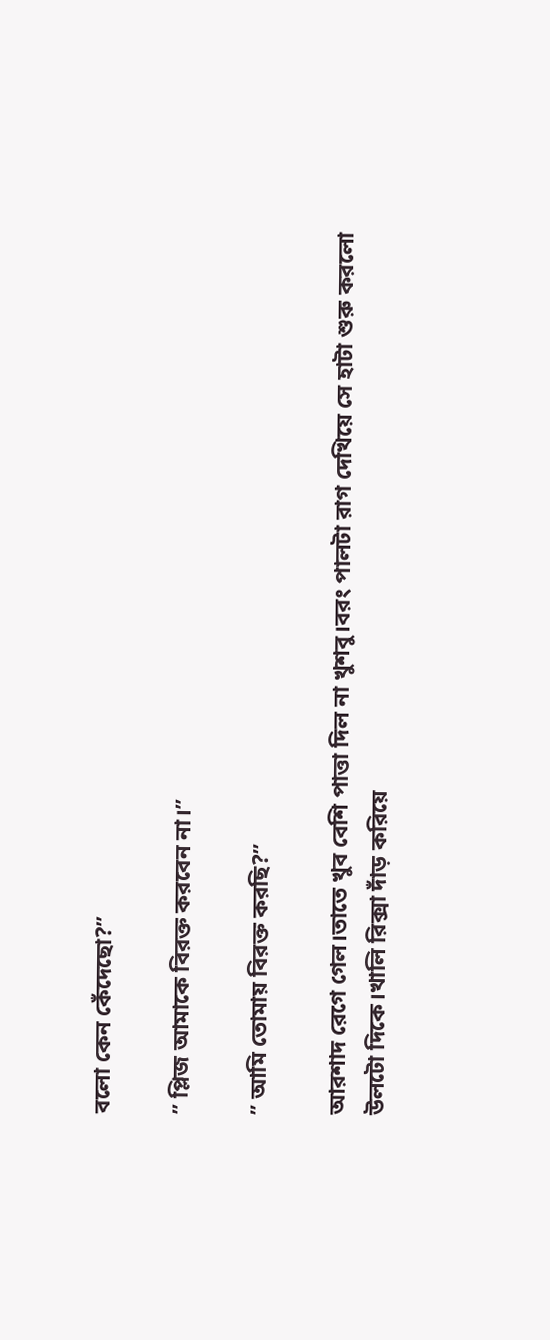বলো কেন কেঁদেছো?”

” প্লিজ আমাকে বিরক্ত করবেন না।”

” আমি তোমায় বিরক্ত করছি?”

আরশাদ রেগে গেল।তাতে খুব বেশি পাত্তা দিল না খুশবু।বরং পালটা রাগ দেখিয়ে সে হাটা শুরু করলো উলটো দিকে।খালি রিক্সা দাঁড় করিয়ে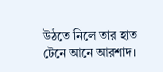উঠতে নিলে তার হাত টেনে আনে আরশাদ।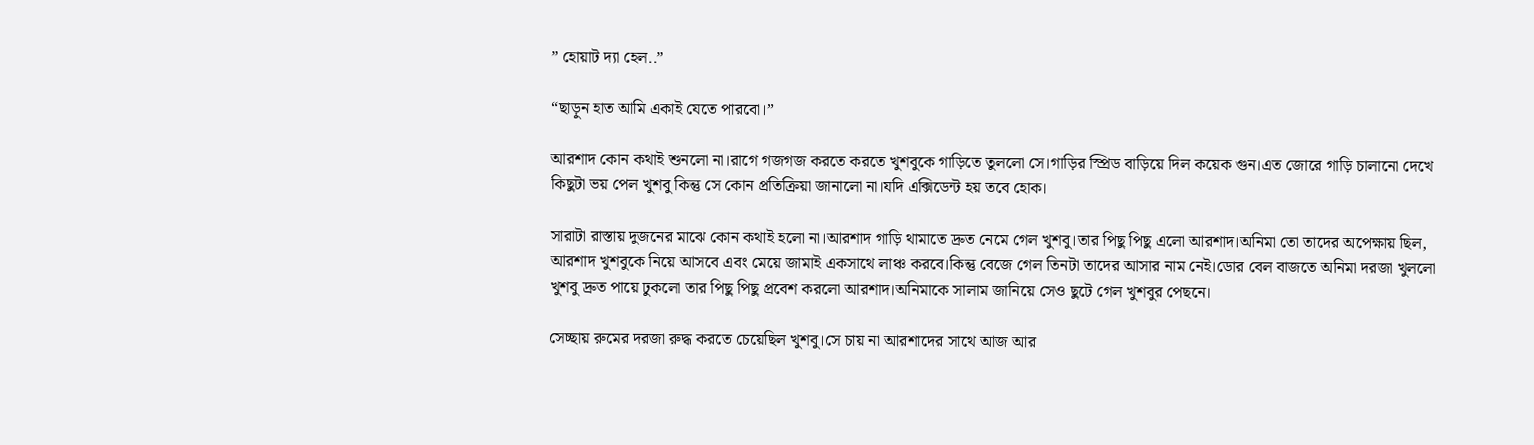” হোয়াট দ্যা হেল..”

“ছাড়ুন হাত আমি একাই যেতে পারবো।”

আরশাদ কোন কথাই শুনলো না।রাগে গজগজ করতে করতে খুশবুকে গাড়িতে তুললো সে।গাড়ির স্প্রিড বাড়িয়ে দিল কয়েক গুন।এত জোরে গাড়ি চালানো দেখে কিছুটা ভয় পেল খুশবু কিন্তু সে কোন প্রতিক্রিয়া জানালো না।যদি এক্সিডেন্ট হয় তবে হোক।

সারাটা রাস্তায় দুজনের মাঝে কোন কথাই হলো না।আরশাদ গাড়ি থামাতে দ্রুত নেমে গেল খুশবু।তার পিছু পিছু এলো আরশাদ।অনিমা তো তাদের অপেক্ষায় ছিল, আরশাদ খুশবুকে নিয়ে আসবে এবং মেয়ে জামাই একসাথে লাঞ্চ করবে।কিন্তু বেজে গেল তিনটা তাদের আসার নাম নেই।ডোর বেল বাজতে অনিমা দরজা খুললো খুশবু দ্রুত পায়ে ঢুকলো তার পিছু পিছু প্রবেশ করলো আরশাদ।অনিমাকে সালাম জানিয়ে সেও ছুটে গেল খুশবুর পেছনে।

সেচ্ছায় রুমের দরজা রুদ্ধ করতে চেয়েছিল খুশবু।সে চায় না আরশাদের সাথে আজ আর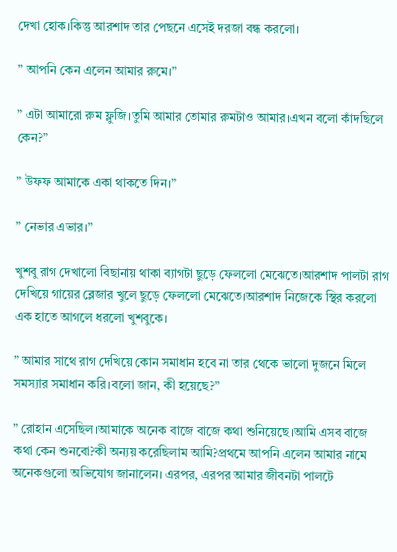দেখা হোক।কিন্তু আরশাদ তার পেছনে এসেই দরজা বন্ধ করলো।

” আপনি কেন এলেন আমার রুমে।”

” এটা আমারো রুম ফ্লুজি।তুমি আমার তোমার রুমটাও আমার।এখন বলো কাঁদছিলে কেন?”

” উফফ আমাকে একা থাকতে দিন।”

” নেভার এভার।”

খুশবু রাগ দেখালো বিছানায় থাকা ব্যাগটা ছুড়ে ফেললো মেঝেতে।আরশাদ পালটা রাগ দেখিয়ে গায়ের ব্লেজার খুলে ছুড়ে ফেললো মেঝেতে।আরশাদ নিজেকে স্থির করলো এক হাতে আগলে ধরলো খুশবুকে।

” আমার সাথে রাগ দেখিয়ে কোন সমাধান হবে না তার থেকে ভালো দুজনে মিলে সমস্যার সমাধান করি।বলো জান, কী হয়েছে?”

” রোহান এসেছিল।আমাকে অনেক বাজে বাজে কথা শুনিয়েছে।আমি এসব বাজে কথা কেন শুনবো?কী অন্যয় করেছিলাম আমি?প্রথমে আপনি এলেন আমার নামে অনেকগুলো অভিযোগ জানালেন। এরপর, এরপর আমার জীবনটা পালটে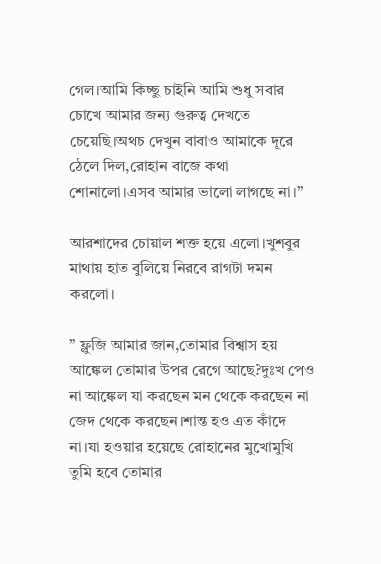গেল।আমি কিচ্ছু চাইনি আমি শুধু সবার চোখে আমার জন্য গুরুত্ব দেখতে চেয়েছি।অথচ দেখুন বাবাও আমাকে দূরে ঠেলে দিল,রোহান বাজে কথা শোনালো।এসব আমার ভালো লাগছে না।”

আরশাদের চোয়াল শক্ত হয়ে এলো।খুশবুর মাথায় হাত বুলিয়ে নিরবে রাগটা দমন করলো।

” ফ্লুজি আমার জান,তোমার বিশ্বাস হয় আঙ্কেল তোমার উপর রেগে আছে?দুঃখ পেও না আঙ্কেল যা করছেন মন থেকে করছেন না জেদ থেকে করছেন।শান্ত হও এত কাঁদে না।যা হওয়ার হয়েছে রোহানের মুখোমুখি তুমি হবে তোমার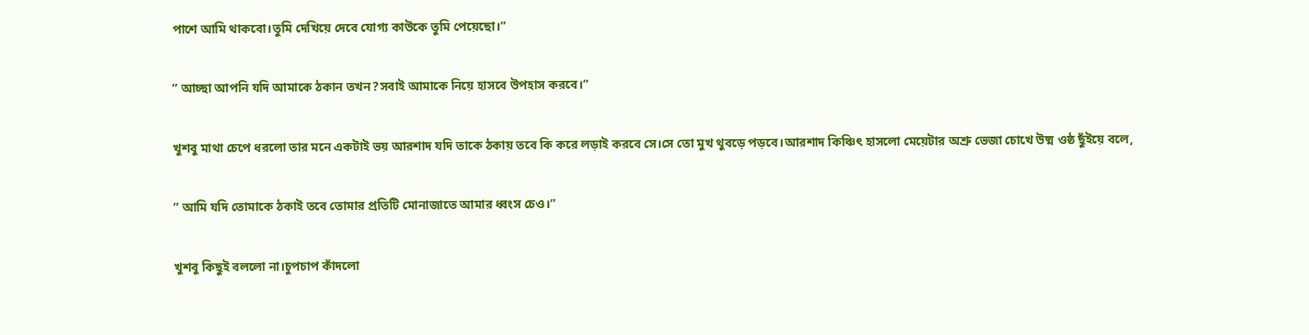পাশে আমি থাকবো।তুমি দেখিয়ে দেবে যোগ্য কাউকে তুমি পেয়েছো।”

” আচ্ছা আপনি যদি আমাকে ঠকান তখন?সবাই আমাকে নিয়ে হাসবে উপহাস করবে।”

খুশবু মাথা চেপে ধরলো তার মনে একটাই ভয় আরশাদ যদি তাকে ঠকায় তবে কি করে লড়াই করবে সে।সে তো মুখ থুবড়ে পড়বে।আরশাদ কিঞ্চিৎ হাসলো মেয়েটার অশ্রু ভেজা চোখে উষ্ম ওষ্ঠ ছুঁইয়ে বলে,

” আমি যদি তোমাকে ঠকাই তবে তোমার প্রতিটি মোনাজাতে আমার ধ্বংস চেও।”

খুশবু কিছুই বললো না।চুপচাপ কাঁদলো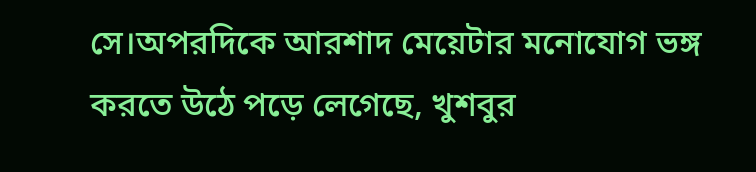সে।অপরদিকে আরশাদ মেয়েটার মনোযোগ ভঙ্গ করতে উঠে পড়ে লেগেছে, খুশবুর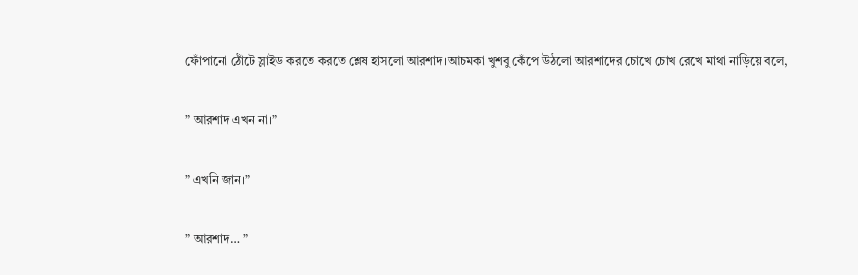ফোঁপানো ঠোঁটে স্লাইড করতে করতে শ্লেষ হাসলো আরশাদ।আচমকা খুশবু কেঁপে উঠলো আরশাদের চোখে চোখ রেখে মাথা নাড়িয়ে বলে,

” আরশাদ এখন না।”

” এখনি জান।”

” আরশাদ… ”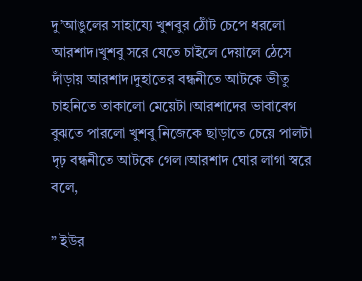দু’আঙুলের সাহায্যে খুশবুর ঠোঁট চেপে ধরলো আরশাদ।খুশবু সরে যেতে চাইলে দেয়ালে ঠেসে দাঁড়ায় আরশাদ।দুহাতের বন্ধনীতে আটকে ভীতু চাহনিতে তাকালো মেয়েটা।আরশাদের ভাবাবেগ বুঝতে পারলো খুশবু নিজেকে ছাড়াতে চেয়ে পালটা দৃঢ় বন্ধনীতে আটকে গেল।আরশাদ ঘোর লাগা স্বরে বলে,

” ইউর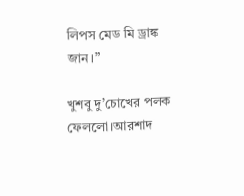লিপস মেড মি ড্রাঙ্ক জান।”

খুশবু দু’চোখের পলক ফেললো।আরশাদ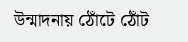উন্মাদনায় ঠোঁটে ঠোঁট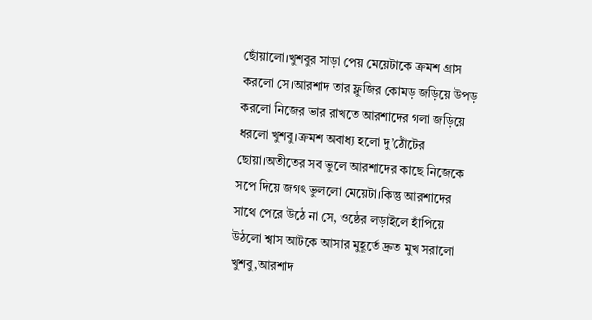ছোঁয়ালো।খুশবুর সাড়া পেয় মেয়েটাকে ক্রমশ গ্রাস করলো সে।আরশাদ তার ফ্লুজির কোমড় জড়িয়ে উপড় করলো নিজের ভার রাখতে আরশাদের গলা জড়িয়ে ধরলো খুশবু।ক্রমশ অবাধ্য হলো দু’ঠোঁটের ছোয়া।অতীতের সব ভুলে আরশাদের কাছে নিজেকে সপে দিয়ে জগৎ ভুললো মেয়েটা।কিন্তু আরশাদের সাথে পেরে উঠে না সে, ওষ্ঠের লড়াইলে হাঁপিয়ে উঠলো শ্বাস আটকে আসার মুহূর্তে দ্রুত মুখ সরালো খুশবু,আরশাদ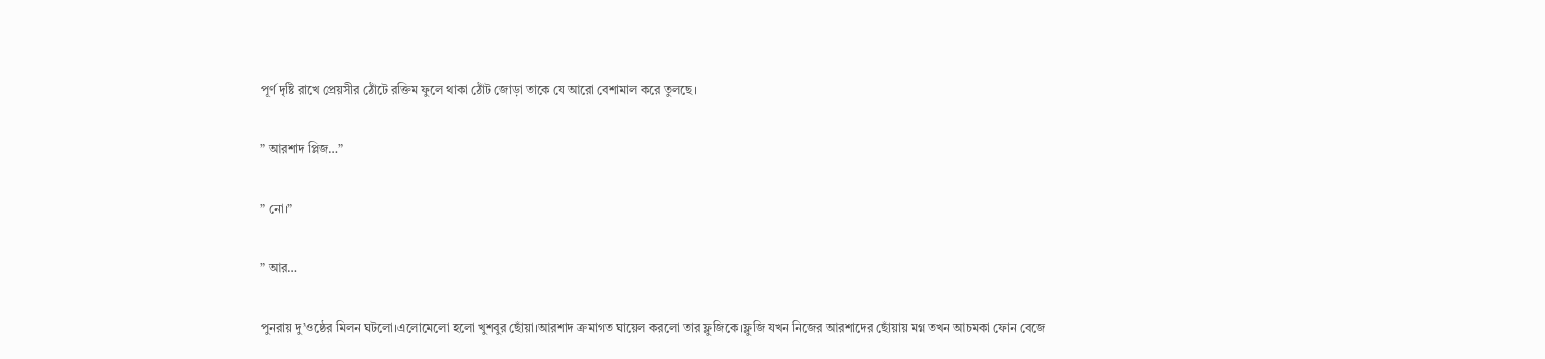পূর্ণ দৃষ্টি রাখে প্রেয়সীর ঠোঁটে রক্তিম ফুলে থাকা ঠোঁট জোড়া তাকে যে আরো বেশামাল করে তুলছে।

” আরশাদ প্লিজ…”

” নো।”

” আর…

পুনরায় দু’ওষ্ঠের মিলন ঘটলো।এলোমেলো হলো খুশবুর ছোঁয়া।আরশাদ ক্রমাগত ঘায়েল করলো তার ফ্লুজিকে।ফ্লুজি যখন নিজের আরশাদের ছোঁয়ায় মগ্ন তখন আচমকা ফোন বেজে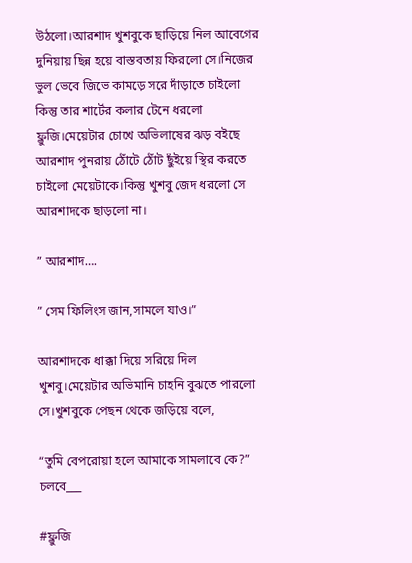উঠলো।আরশাদ খুশবুকে ছাড়িয়ে নিল আবেগের দুনিয়ায় ছিন্ন হয়ে বাস্তবতায় ফিরলো সে।নিজের ভুল ভেবে জিভে কামড়ে সরে দাঁড়াতে চাইলো কিন্তু তার শার্টের কলার টেনে ধরলো ফ্লুজি।মেয়েটার চোখে অভিলাষের ঝড় বইছে আরশাদ পুনরায় ঠোঁটে ঠোঁট ছুঁইয়ে স্থির করতে চাইলো মেয়েটাকে।কিন্তু খুশবু জেদ ধরলো সে আরশাদকে ছাড়লো না।

” আরশাদ….

” সেম ফিলিংস জান,সামলে যাও।”

আরশাদকে ধাক্কা দিয়ে সরিয়ে দিল খুশবু।মেয়েটার অভিমানি চাহনি বুঝতে পারলো সে।খুশবুকে পেছন থেকে জড়িয়ে বলে,

“তুমি বেপরোয়া হলে আমাকে সামলাবে কে?”
চলবে___

#ফ্লুজি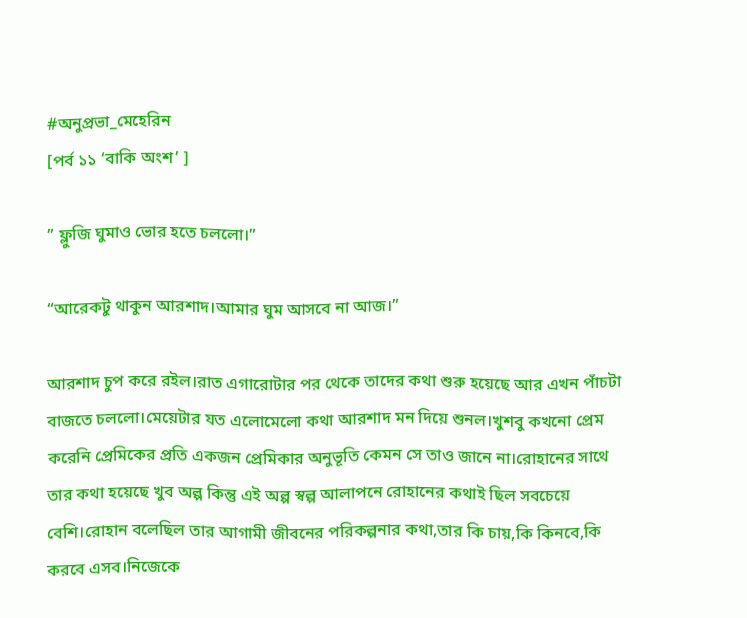#অনুপ্রভা_মেহেরিন
[পর্ব ১১ ‘বাকি অংশ’ ]

” ফ্লুজি ঘুমাও ভোর হতে চললো।”

“আরেকটু থাকুন আরশাদ।আমার ঘুম আসবে না আজ।”

আরশাদ চুপ করে রইল।রাত এগারোটার পর থেকে তাদের কথা শুরু হয়েছে আর এখন পাঁচটা বাজতে চললো।মেয়েটার যত এলোমেলো কথা আর‍শাদ মন দিয়ে শুনল।খুশবু কখনো প্রেম করেনি প্রেমিকের প্রতি একজন প্রেমিকার অনুভূতি কেমন সে তাও জানে না।রোহানের সাথে তার কথা হয়েছে খুব অল্প কিন্তু এই অল্প স্বল্প আলাপনে রোহানের কথাই ছিল সবচেয়ে বেশি।রোহান বলেছিল তার আগামী জীবনের পরিকল্পনার কথা,তার কি চায়,কি কিনবে,কি করবে এসব।নিজেকে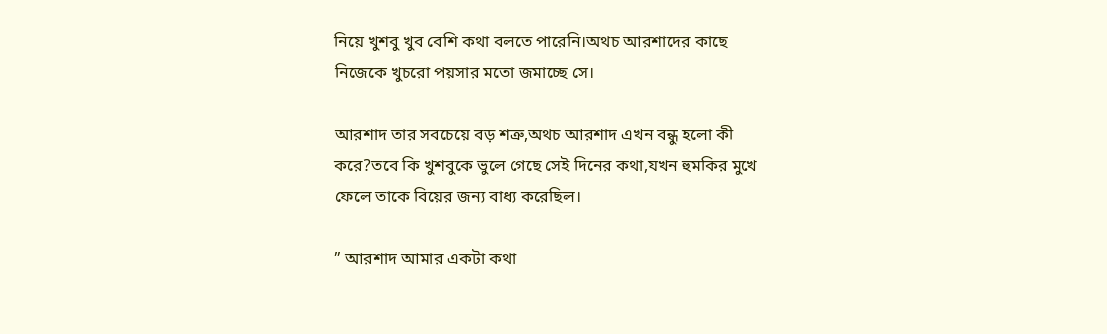নিয়ে খুশবু খুব বেশি কথা বলতে পারেনি।অথচ আরশাদের কাছে নিজেকে খুচরো পয়সার মতো জমাচ্ছে সে।

আরশাদ তার সবচেয়ে বড় শত্রু,অথচ আরশাদ এখন বন্ধু হলো কী করে?তবে কি খুশবুকে ভুলে গেছে সেই দিনের কথা,যখন হুমকির মুখে ফেলে তাকে বিয়ের জন্য বাধ্য করেছিল।

” আরশাদ আমার একটা কথা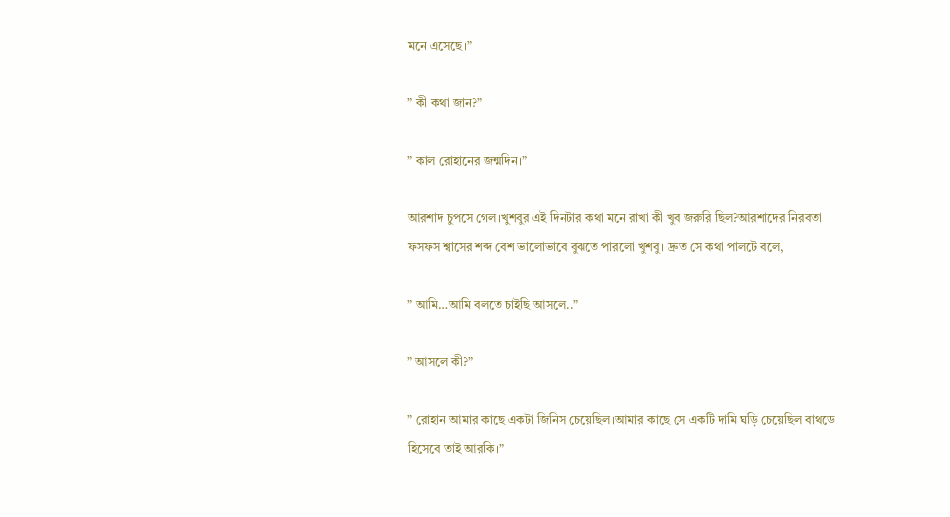মনে এসেছে।”

” কী কথা জান?”

” কাল রোহানের জন্মদিন।”

আরশাদ চুপসে গেল।খুশবুর এই দিনটার কথা মনে রাখা কী খুব জরুরি ছিল?আরশাদের নিরবতা ফসফস শ্বাসের শব্দ বেশ ভালোভাবে বুঝতে পারলো খুশবু। দ্রুত সে কথা পালটে বলে,

” আমি…আমি বলতে চাইছি আসলে..”

” আসলে কী?”

” রোহান আমার কাছে একটা জিনিস চেয়েছিল।আমার কাছে সে একটি দামি ঘড়ি চেয়েছিল বাথডে হিসেবে তাই আরকি।”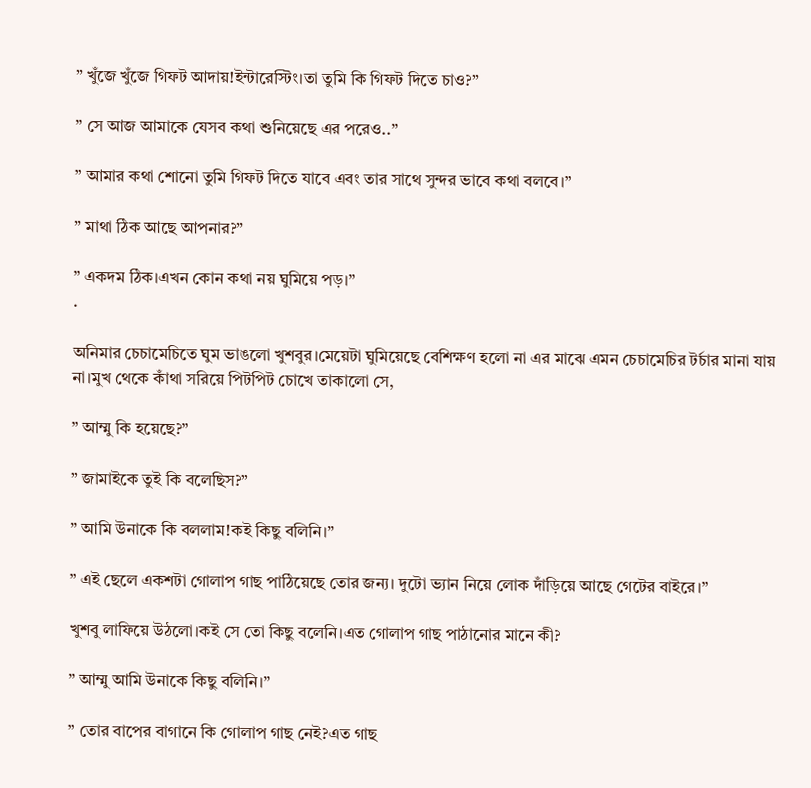” খুঁজে খুঁজে গিফট আদায়!ইন্টারেস্টিং।তা তুমি কি গিফট দিতে চাও?”

” সে আজ আমাকে যেসব কথা শুনিয়েছে এর পরেও..”

” আমার কথা শোনো তুমি গিফট দিতে যাবে এবং তার সাথে সুন্দর ভাবে কথা বলবে।”

” মাথা ঠিক আছে আপনার?”

” একদম ঠিক।এখন কোন কথা নয় ঘুমিয়ে পড়।”
.

অনিমার চেচামেচিতে ঘুম ভাঙলো খুশবুর।মেয়েটা ঘুমিয়েছে বেশিক্ষণ হলো না এর মাঝে এমন চেচামেচির টর্চার মানা যায় না।মুখ থেকে কাঁথা সরিয়ে পিটপিট চোখে তাকালো সে,

” আম্মু কি হয়েছে?”

” জামাইকে তুই কি বলেছিস?”

” আমি উনাকে কি বললাম!কই কিছু বলিনি।”

” এই ছেলে একশটা গোলাপ গাছ পাঠিয়েছে তোর জন্য। দুটো ভ্যান নিয়ে লোক দাঁড়িয়ে আছে গেটের বাইরে।”

খুশবু লাফিয়ে উঠলো।কই সে তো কিছু বলেনি।এত গোলাপ গাছ পাঠানোর মানে কী?

” আম্মু আমি উনাকে কিছু বলিনি।”

” তোর বাপের বাগানে কি গোলাপ গাছ নেই?এত গাছ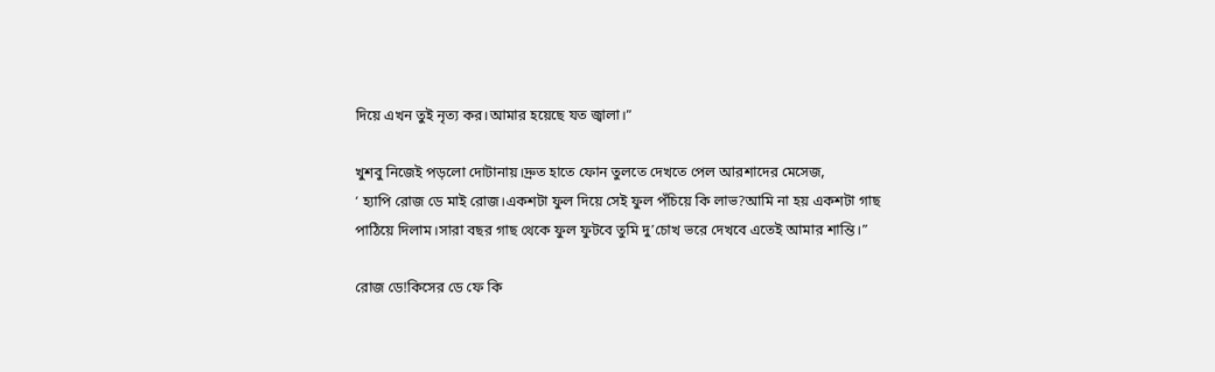দিয়ে এখন তুই নৃত্য কর।আমার হয়েছে যত জ্বালা।”

খুশবু নিজেই পড়লো দোটানায়।দ্রুত হাতে ফোন তুলতে দেখতে পেল আরশাদের মেসেজ,
‘ হ্যাপি রোজ ডে মাই রোজ।একশটা ফুল দিয়ে সেই ফুল পঁচিয়ে কি লাভ?আমি না হয় একশটা গাছ পাঠিয়ে দিলাম।সারা বছর গাছ থেকে ফুল ফুটবে তুমি দু’চোখ ভরে দেখবে এতেই আমার শান্তি।”

রোজ ডে!কিসের ডে ফে কি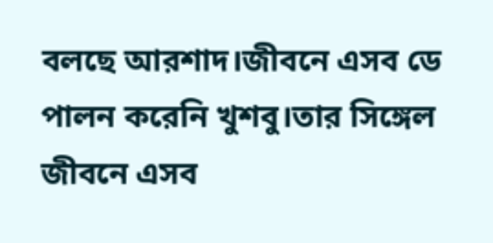বলছে আরশাদ।জীবনে এসব ডে পালন করেনি খুশবু।তার সিঙ্গেল জীবনে এসব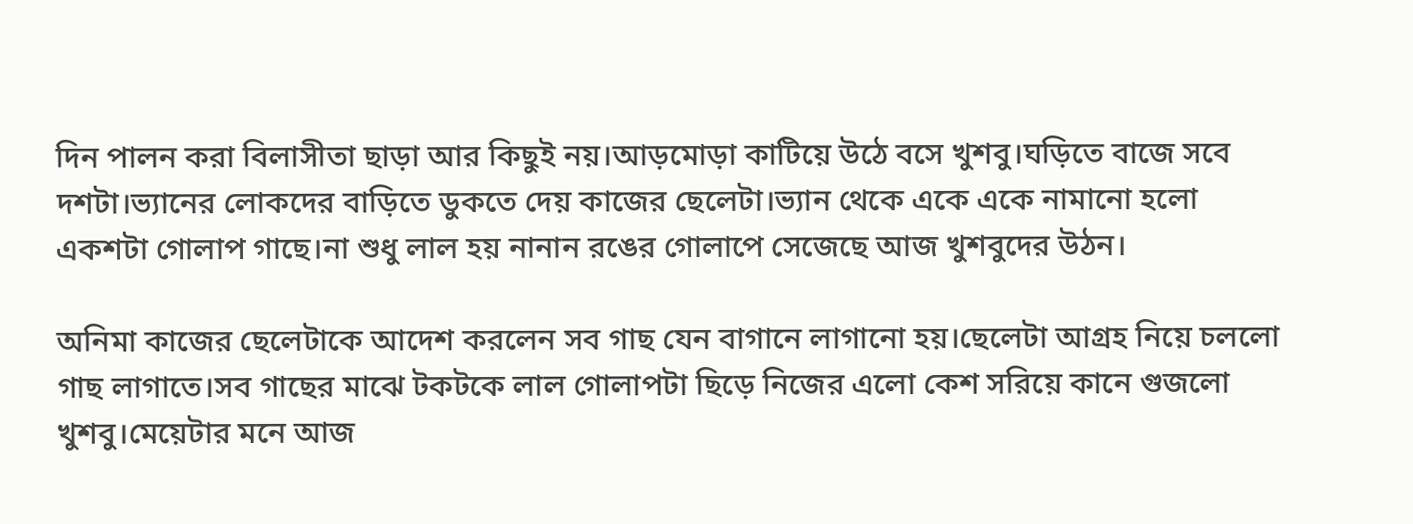দিন পালন করা বিলাসীতা ছাড়া আর কিছুই নয়।আড়মোড়া কাটিয়ে উঠে বসে খুশবু।ঘড়িতে বাজে সবে দশটা।ভ্যানের লোকদের বাড়িতে ডুকতে দেয় কাজের ছেলেটা।ভ্যান থেকে একে একে নামানো হলো একশটা গোলাপ গাছে।না শুধু লাল হয় নানান রঙের গোলাপে সেজেছে আজ খুশবুদের উঠন।

অনিমা কাজের ছেলেটাকে আদেশ করলেন সব গাছ যেন বাগানে লাগানো হয়।ছেলেটা আগ্রহ নিয়ে চললো গাছ লাগাতে।সব গাছের মাঝে টকটকে লাল গোলাপটা ছিড়ে নিজের এলো কেশ সরিয়ে কানে গুজলো খুশবু।মেয়েটার মনে আজ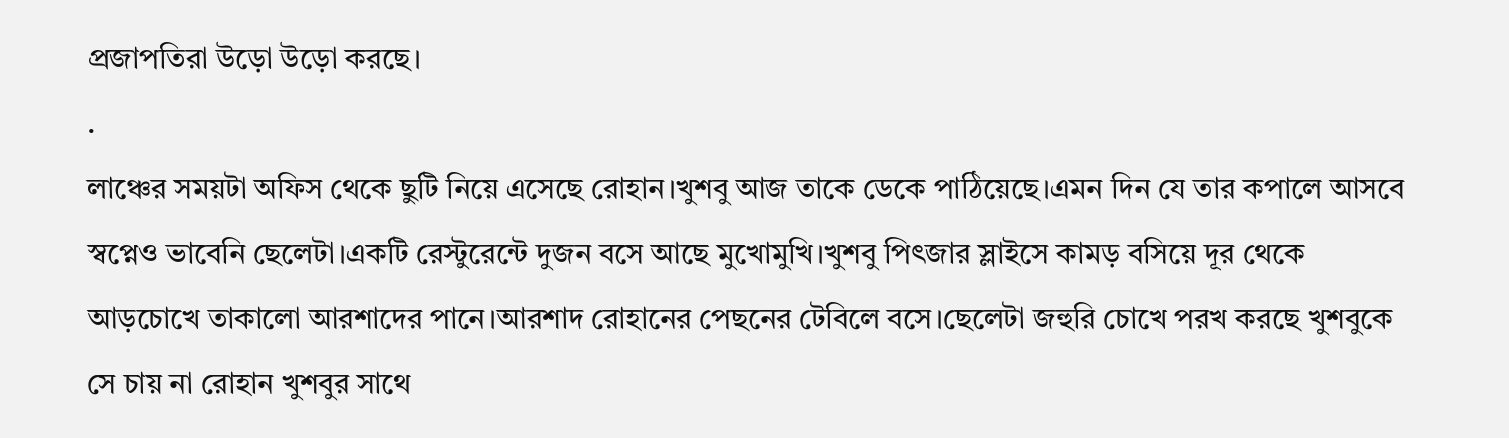প্রজাপতিরা উড়ো উড়ো করছে।
.
লাঞ্চের সময়টা অফিস থেকে ছুটি নিয়ে এসেছে রোহান।খুশবু আজ তাকে ডেকে পাঠিয়েছে।এমন দিন যে তার কপালে আসবে স্বপ্নেও ভাবেনি ছেলেটা।একটি রেস্টুরেন্টে দুজন বসে আছে মুখোমুখি।খুশবু পিৎজার স্লাইসে কামড় বসিয়ে দূর থেকে আড়চোখে তাকালো আরশাদের পানে।আরশাদ রোহানের পেছনের টেবিলে বসে।ছেলেটা জহুরি চোখে পরখ করছে খুশবুকে সে চায় না রোহান খুশবুর সাথে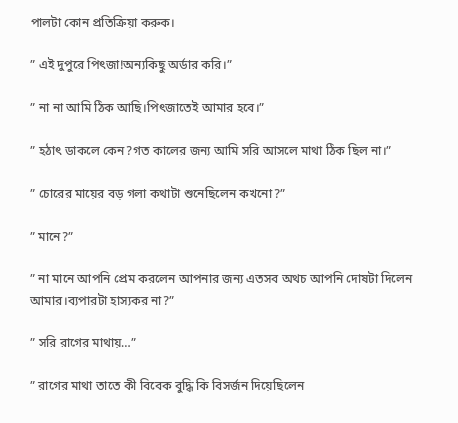পালটা কোন প্রতিক্রিয়া করুক।

” এই দুপুরে পিৎজা!অন্যকিছু অর্ডার করি।”

” না না আমি ঠিক আছি।পিৎজাতেই আমার হবে।”

” হঠাৎ ডাকলে কেন?গত কালের জন্য আমি সরি আসলে মাথা ঠিক ছিল না।”

” চোরের মায়ের বড় গলা কথাটা শুনেছিলেন কখনো?”

” মানে?”

” না মানে আপনি প্রেম করলেন আপনার জন্য এতসব অথচ আপনি দোষটা দিলেন আমার।ব্যপারটা হাস্যকর না?”

” সরি রাগের মাথায়…”

” রাগের মাথা তাতে কী বিবেক বুদ্ধি কি বিসর্জন দিয়েছিলেন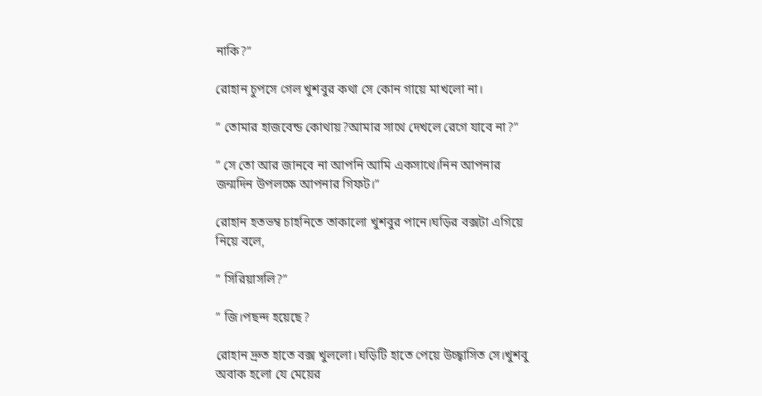নাকি?”

রোহান চুপসে গেল খুশবুর কথা সে কোন গায়ে মাখলো না।

” তোমার হাজবেন্ড কোথায়?আমার সাথে দেখলে রেগে যাবে না?”

” সে তো আর জানবে না আপনি আমি একসাথে।নিন আপনার জন্মদিন উপলক্ষে আপনার গিফট।”

রোহান হতভম্ব চাহনিতে তাকালো খুশবুর পানে।ঘড়ির বক্সটা এগিয়ে নিয়ে বলে,

” সিরিয়াসলি?”

” জি।পছন্দ হয়েছে?

রোহান দ্রুত হাতে বক্স খুললো।ঘড়িটি হাতে পেয়ে উচ্ছ্বাসিত সে।খুশবু অবাক হলো যে মেয়ের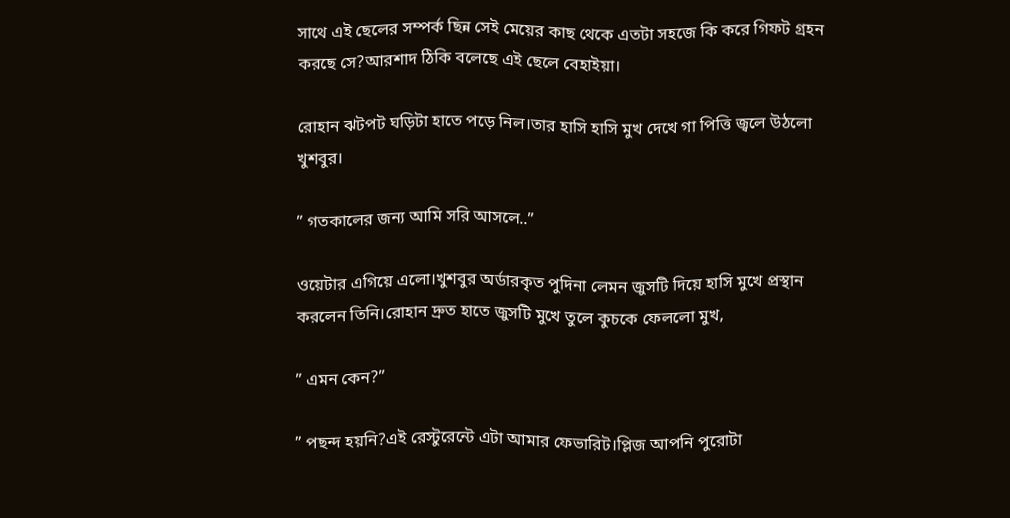সাথে এই ছেলের সম্পর্ক ছিন্ন সেই মেয়ের কাছ থেকে এতটা সহজে কি করে গিফট গ্রহন করছে সে?আরশাদ ঠিকি বলেছে এই ছেলে বেহাইয়া।

রোহান ঝটপট ঘড়িটা হাতে পড়ে নিল।তার হাসি হাসি মুখ দেখে গা পিত্তি জ্বলে উঠলো খুশবুর।

” গতকালের জন্য আমি সরি আসলে..”

ওয়েটার এগিয়ে এলো।খুশবুর অর্ডারকৃত পুদিনা লেমন জুসটি দিয়ে হাসি মুখে প্রস্থান করলেন তিনি।রোহান দ্রুত হাতে জুসটি মুখে তুলে কুচকে ফেললো মুখ,

” এমন কেন?”

” পছন্দ হয়নি?এই রেস্টুরেন্টে এটা আমার ফেভারিট।প্লিজ আপনি পুরোটা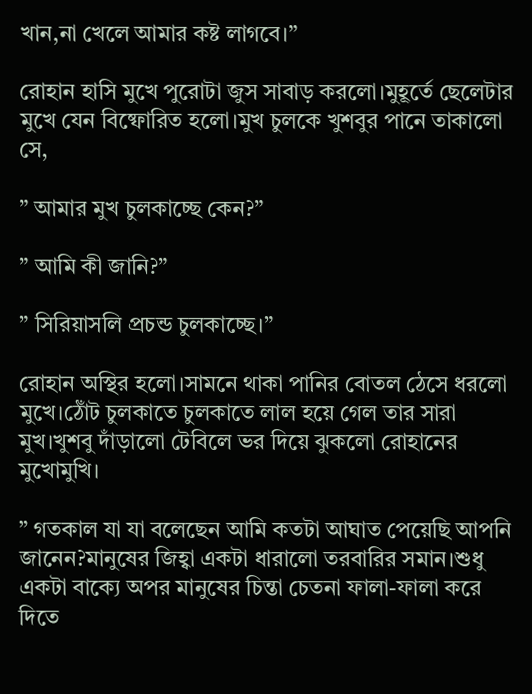খান,না খেলে আমার কষ্ট লাগবে।”

রোহান হাসি মুখে পুরোটা জুস সাবাড় করলো।মুহূর্তে ছেলেটার মুখে যেন বিষ্ফোরিত হলো।মুখ চুলকে খুশবুর পানে তাকালো সে,

” আমার মুখ চুলকাচ্ছে কেন?”

” আমি কী জানি?”

” সিরিয়াসলি প্রচন্ড চুলকাচ্ছে।”

রোহান অস্থির হলো।সামনে থাকা পানির বোতল ঠেসে ধরলো মুখে।ঠোঁট চুলকাতে চুলকাতে লাল হয়ে গেল তার সারা মুখ।খুশবু দাঁড়ালো টেবিলে ভর দিয়ে ঝুকলো রোহানের মুখোমুখি।

” গতকাল যা যা বলেছেন আমি কতটা আঘাত পেয়েছি আপনি জানেন?মানুষের জিহ্বা একটা ধারালো তরবারির সমান।শুধু একটা বাক্যে অপর মানুষের চিন্তা চেতনা ফালা-ফালা করে দিতে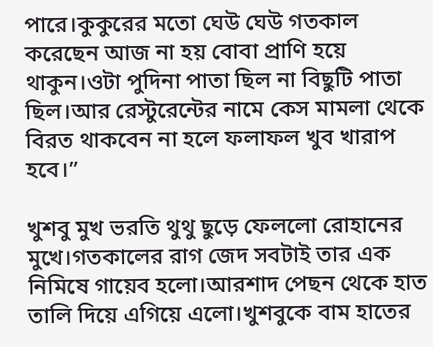পারে।কুকুরের মতো ঘেউ ঘেউ গতকাল করেছেন আজ না হয় বোবা প্রাণি হয়ে থাকুন।ওটা পুদিনা পাতা ছিল না বিছুটি পাতা ছিল।আর রেস্টুরেন্টের নামে কেস মামলা থেকে বিরত থাকবেন না হলে ফলাফল খুব খারাপ হবে।”

খুশবু মুখ ভরতি থুথু ছুড়ে ফেললো রোহানের মুখে।গতকালের রাগ জেদ সবটাই তার এক নিমিষে গায়েব হলো।আরশাদ পেছন থেকে হাত তালি দিয়ে এগিয়ে এলো।খুশবুকে বাম হাতের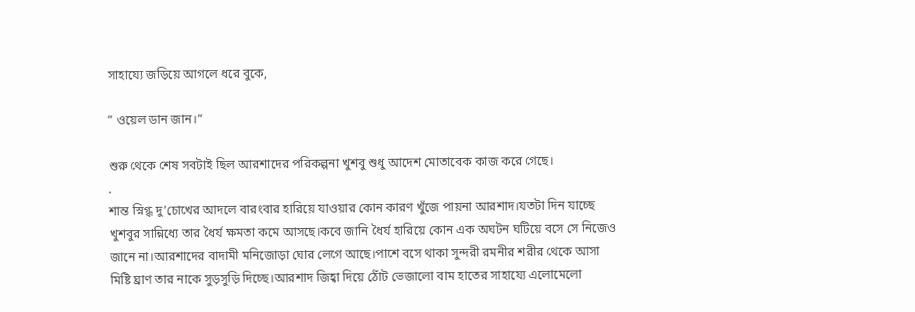সাহায্যে জড়িয়ে আগলে ধরে বুকে,

” ওয়েল ডান জান।”

শুরু থেকে শেষ সবটাই ছিল আরশাদের পরিকল্পনা খুশবু শুধু আদেশ মোতাবেক কাজ করে গেছে।
.
শান্ত স্নিগ্ধ দু’চোখের আদলে বারংবার হারিয়ে যাওয়ার কোন কারণ খুঁজে পায়না আরশাদ।যতটা দিন যাচ্ছে খুশবুর সান্নিধ্যে তার ধৈর্য ক্ষমতা কমে আসছে।কবে জানি ধৈর্য হারিয়ে কোন এক অঘটন ঘটিয়ে বসে সে নিজেও জানে না।আরশাদের বাদামী মনিজোড়া ঘোর লেগে আছে।পাশে বসে থাকা সুন্দরী রমনীর শরীর থেকে আসা মিষ্টি ঘ্রাণ তার নাকে সুড়সুড়ি দিচ্ছে।আরশাদ জিহ্বা দিয়ে ঠোঁট ভেজালো বাম হাতের সাহায্যে এলোমেলো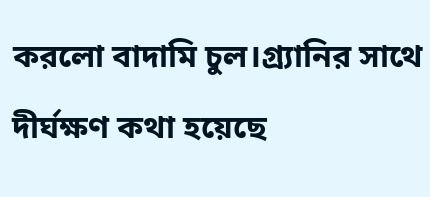করলো বাদামি চুল।গ্র‍্যানির সাথে দীর্ঘক্ষণ কথা হয়েছে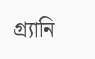গ্র‍্যানি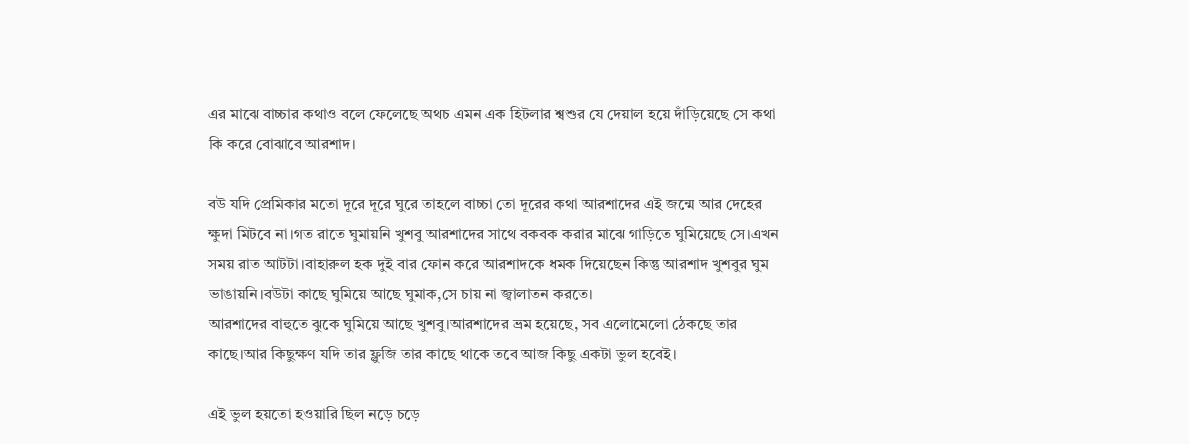এর মাঝে বাচ্চার কথাও বলে ফেলেছে অথচ এমন এক হিটলার শ্বশুর যে দেয়াল হয়ে দাঁড়িয়েছে সে কথা কি করে বোঝাবে আরশাদ।

বউ যদি প্রেমিকার মতো দূরে দূরে ঘুরে তাহলে বাচ্চা তো দূরের কথা আরশাদের এই জন্মে আর দেহের ক্ষুদা মিটবে না।গত রাতে ঘুমায়নি খুশবু আরশাদের সাথে বকবক করার মাঝে গাড়িতে ঘুমিয়েছে সে।এখন সময় রাত আটটা।বাহারুল হক দুই বার ফোন করে আরশাদকে ধমক দিয়েছেন কিন্তু আরশাদ খুশবুর ঘুম ভাঙায়নি।বউটা কাছে ঘুমিয়ে আছে ঘুমাক,সে চায় না জ্বালাতন করতে।
আরশাদের বাহুতে ঝুকে ঘুমিয়ে আছে খুশবু।আরশাদের ভ্রম হয়েছে, সব এলোমেলো ঠেকছে তার কাছে।আর কিছুক্ষণ যদি তার ফ্লুজি তার কাছে থাকে তবে আজ কিছু একটা ভুল হবেই।

এই ভুল হয়তো হওয়ারি ছিল নড়ে চড়ে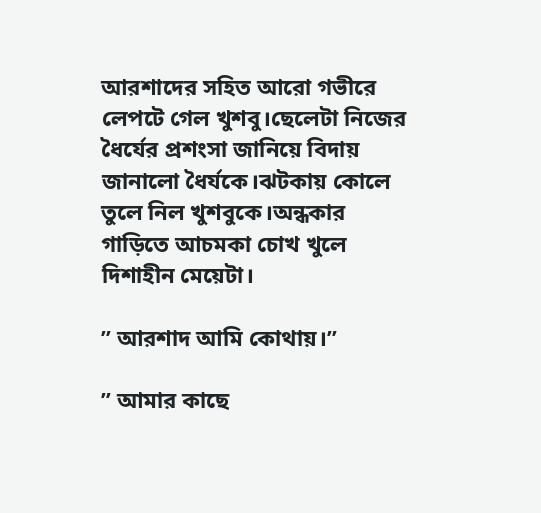আরশাদের সহিত আরো গভীরে লেপটে গেল খুশবু।ছেলেটা নিজের ধৈর্যের প্রশংসা জানিয়ে বিদায় জানালো ধৈর্যকে।ঝটকায় কোলে তুলে নিল খুশবুকে।অন্ধকার গাড়িতে আচমকা চোখ খুলে দিশাহীন মেয়েটা।

” আরশাদ আমি কোথায়।”

” আমার কাছে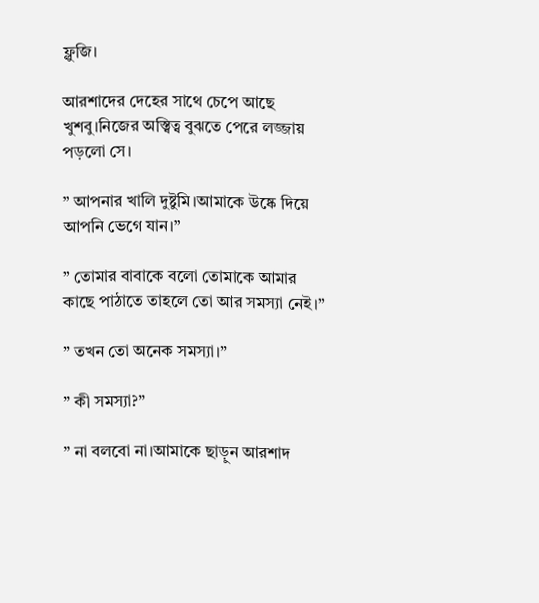ফ্লুজি।

আরশাদের দেহের সাথে চেপে আছে খুশবু।নিজের অস্ত্বিত্ব বুঝতে পেরে লজ্জায় পড়লো সে।

” আপনার খালি দুষ্টুমি।আমাকে উষ্কে দিয়ে আপনি ভেগে যান।”

” তোমার বাবাকে বলো তোমাকে আমার কাছে পাঠাতে তাহলে তো আর সমস্যা নেই।”

” তখন তো অনেক সমস্যা।”

” কী সমস্যা?”

” না বলবো না।আমাকে ছাড়ুন আরশাদ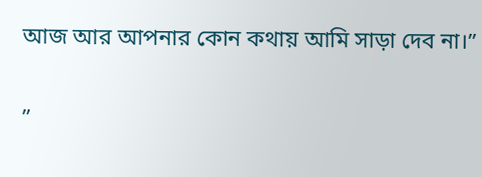আজ আর আপনার কোন কথায় আমি সাড়া দেব না।”

”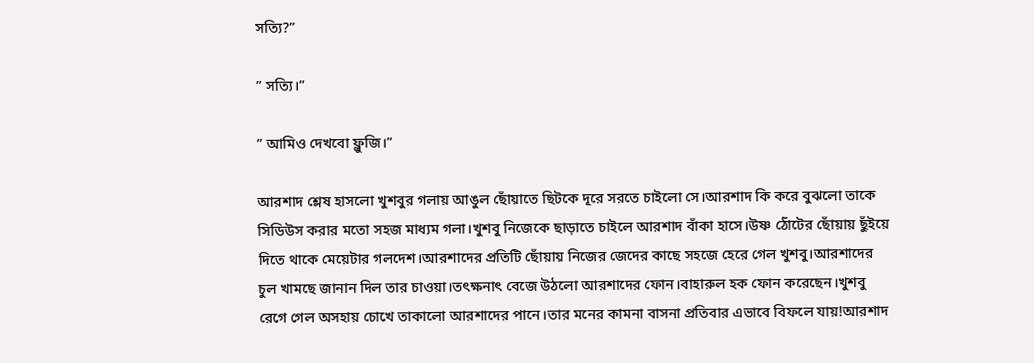সত্যি?”

” সত্যি।”

” আমিও দেখবো ফ্লুজি।”

আরশাদ শ্লেষ হাসলো খুশবুর গলায় আঙুল ছোঁয়াতে ছিটকে দূরে সরতে চাইলো সে।আরশাদ কি করে বুঝলো তাকে সিডিউস করার মতো সহজ মাধ্যম গলা।খুশবু নিজেকে ছাড়াতে চাইলে আরশাদ বাঁকা হাসে।উষ্ণ ঠোঁটের ছোঁয়ায় ছুঁইয়ে দিতে থাকে মেয়েটার গলদেশ।আরশাদের প্রতিটি ছোঁয়ায় নিজের জেদের কাছে সহজে হেরে গেল খুশবু।আরশাদের চুল খামছে জানান দিল তার চাওয়া।তৎক্ষনাৎ বেজে উঠলো আরশাদের ফোন।বাহারুল হক ফোন করেছেন।খুশবু রেগে গেল অসহায় চোখে তাকালো আরশাদের পানে।তার মনের কামনা বাসনা প্রতিবার এভাবে বিফলে যায়!আরশাদ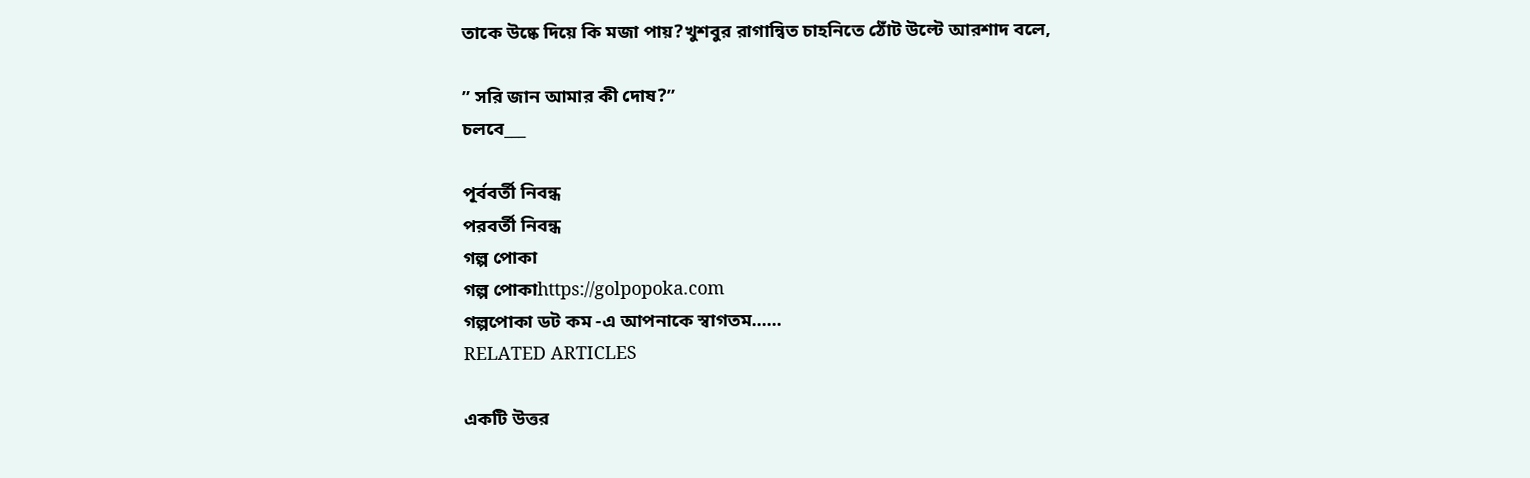তাকে উষ্কে দিয়ে কি মজা পায়?খুশবুর রাগান্বিত চাহনিতে ঠোঁট উল্টে আরশাদ বলে,

” সরি জান আমার কী দোষ?”
চলবে___

পূর্ববর্তী নিবন্ধ
পরবর্তী নিবন্ধ
গল্প পোকা
গল্প পোকাhttps://golpopoka.com
গল্পপোকা ডট কম -এ আপনাকে স্বাগতম......
RELATED ARTICLES

একটি উত্তর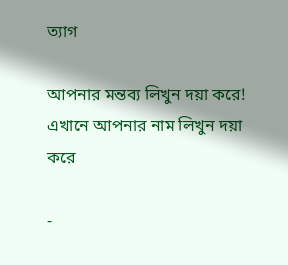ত্যাগ

আপনার মন্তব্য লিখুন দয়া করে!
এখানে আপনার নাম লিখুন দয়া করে

-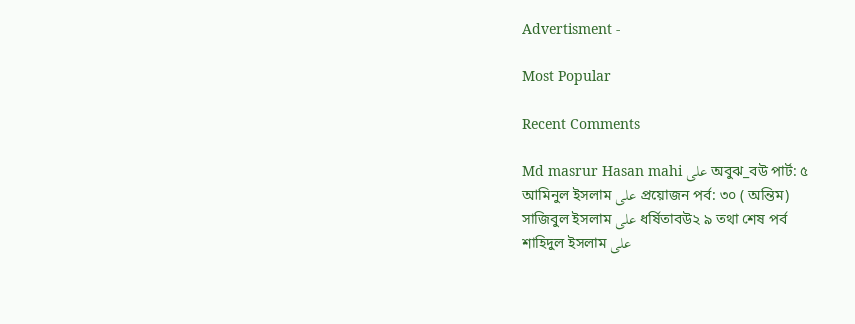Advertisment -

Most Popular

Recent Comments

Md masrur Hasan mahi على অবুঝ_বউ পার্ট: ৫
আমিনুল ইসলাম على প্রয়োজন পর্ব: ৩০ ( অন্তিম)
সাজিবুল ইসলাম على ধর্ষিতাবউ২ ৯ তথা শেষ পর্ব
শাহিদুল ইসলাম على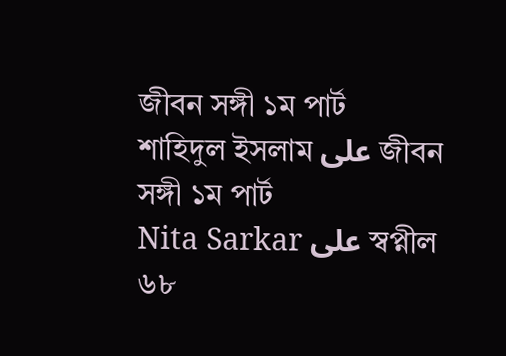জীবন সঙ্গী ১ম পার্ট
শাহিদুল ইসলাম على জীবন সঙ্গী ১ম পার্ট
Nita Sarkar على স্বপ্নীল ৬৮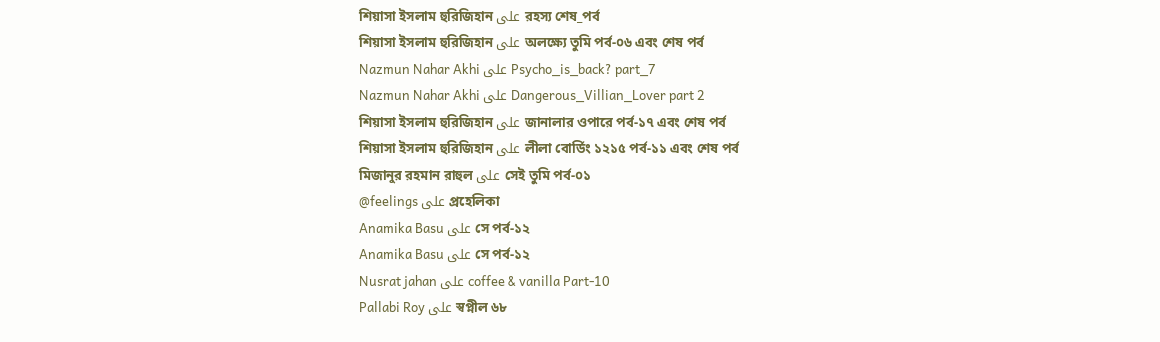শিয়াসা ইসলাম হুরিজিহান على রহস্য শেষ_পর্ব
শিয়াসা ইসলাম হুরিজিহান على অলক্ষ্যে তুমি পর্ব-০৬ এবং শেষ পর্ব
Nazmun Nahar Akhi على Psycho_is_back? part_7
Nazmun Nahar Akhi على Dangerous_Villian_Lover part 2
শিয়াসা ইসলাম হুরিজিহান على জানালার ওপারে পর্ব-১৭ এবং শেষ পর্ব
শিয়াসা ইসলাম হুরিজিহান على লীলা বোর্ডিং ১২১৫ পর্ব-১১ এবং শেষ পর্ব
মিজানুর রহমান রাহুল على সেই তুমি পর্ব-০১
@feelings على প্রহেলিকা
Anamika Basu على সে পর্ব-১২
Anamika Basu على সে পর্ব-১২
Nusrat jahan على coffee & vanilla Part-10
Pallabi Roy على স্বপ্নীল ৬৮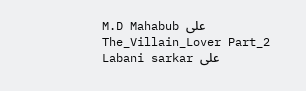M.D Mahabub على The_Villain_Lover Part_2
Labani sarkar على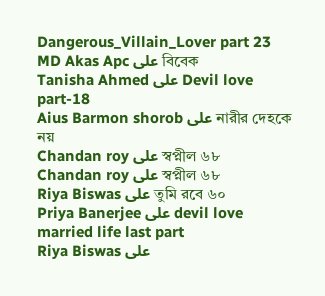Dangerous_Villain_Lover part 23
MD Akas Apc على বিবেক
Tanisha Ahmed على Devil love part-18
Aius Barmon shorob على নারীর দেহকে নয়
Chandan roy على স্বপ্নীল ৬৮
Chandan roy على স্বপ্নীল ৬৮
Riya Biswas على তুমি রবে ৬০
Priya Banerjee على devil love married life last part
Riya Biswas على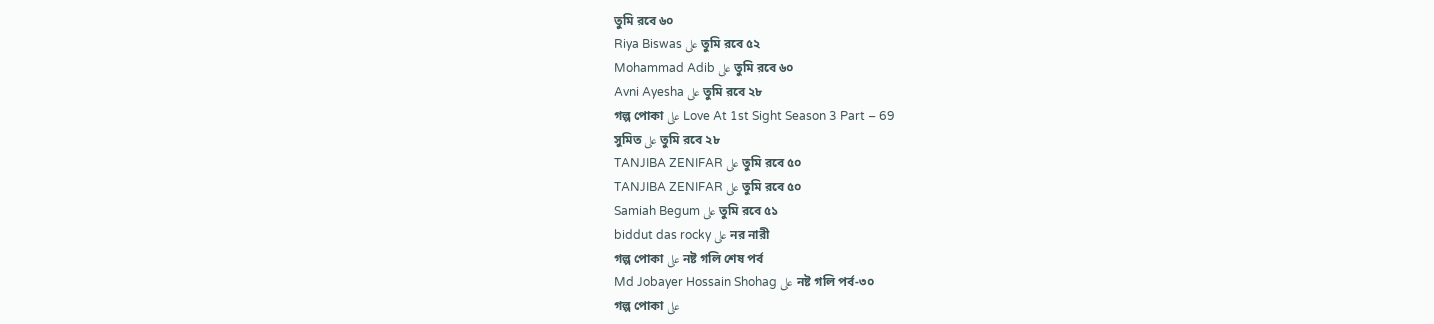তুমি রবে ৬০
Riya Biswas على তুমি রবে ৫২
Mohammad Adib على তুমি রবে ৬০
Avni Ayesha على তুমি রবে ২৮
গল্প পোকা على Love At 1st Sight Season 3 Part – 69
সুমিত على তুমি রবে ২৮
TANJIBA ZENIFAR على তুমি রবে ৫০
TANJIBA ZENIFAR على তুমি রবে ৫০
Samiah Begum على তুমি রবে ৫১
biddut das rocky على নর নারী
গল্প পোকা على নষ্ট গলি শেষ পর্ব
Md Jobayer Hossain Shohag على নষ্ট গলি পর্ব-৩০
গল্প পোকা على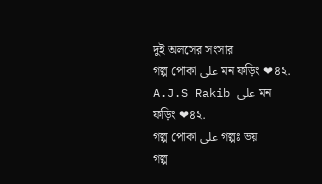দুই অলসের সংসার
গল্প পোকা على মন ফড়িং ❤৪২.
A.J.S Rakib على মন ফড়িং ❤৪২.
গল্প পোকা على গল্পঃ ভয়
গল্প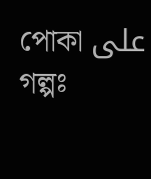পোকা على গল্পঃ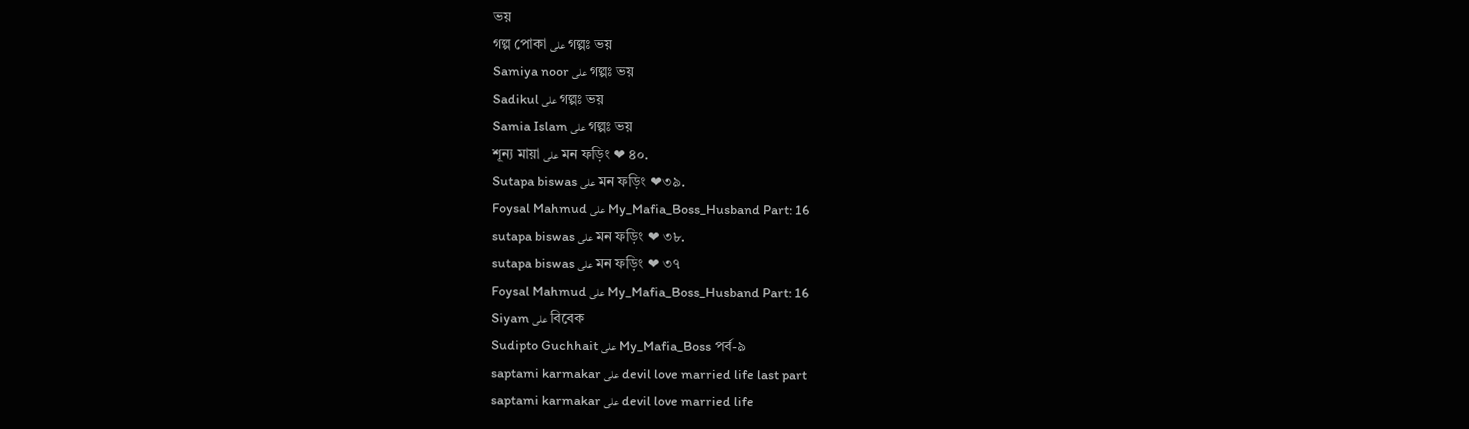ভয়
গল্প পোকা على গল্পঃ ভয়
Samiya noor على গল্পঃ ভয়
Sadikul على গল্পঃ ভয়
Samia Islam على গল্পঃ ভয়
শূন্য মায়া على মন ফড়িং ❤ ৪০.
Sutapa biswas على মন ফড়িং ❤৩৯.
Foysal Mahmud على My_Mafia_Boss_Husband Part: 16
sutapa biswas على মন ফড়িং ❤ ৩৮.
sutapa biswas على মন ফড়িং ❤ ৩৭
Foysal Mahmud على My_Mafia_Boss_Husband Part: 16
Siyam على বিবেক
Sudipto Guchhait على My_Mafia_Boss পর্ব-৯
saptami karmakar على devil love married life last part
saptami karmakar على devil love married life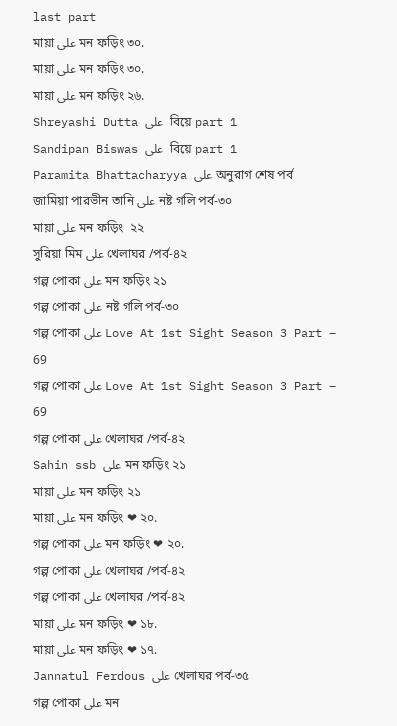last part
মায়া على মন ফড়িং ৩০.
মায়া على মন ফড়িং ৩০.
মায়া على মন ফড়িং ২৬.
Shreyashi Dutta على  বিয়ে part 1
Sandipan Biswas على  বিয়ে part 1
Paramita Bhattacharyya على অনুরাগ শেষ পর্ব
জামিয়া পারভীন তানি على নষ্ট গলি পর্ব-৩০
মায়া على মন ফড়িং  ২২
সুরিয়া মিম على খেলাঘর /পর্ব-৪২
গল্প পোকা على মন ফড়িং ২১
গল্প পোকা على নষ্ট গলি পর্ব-৩০
গল্প পোকা على Love At 1st Sight Season 3 Part – 69
গল্প পোকা على Love At 1st Sight Season 3 Part – 69
গল্প পোকা على খেলাঘর /পর্ব-৪২
Sahin ssb على মন ফড়িং ২১
মায়া على মন ফড়িং ২১
মায়া على মন ফড়িং ❤ ২০.
গল্প পোকা على মন ফড়িং ❤ ২০.
গল্প পোকা على খেলাঘর /পর্ব-৪২
গল্প পোকা على খেলাঘর /পর্ব-৪২
মায়া على মন ফড়িং ❤ ১৮.
মায়া على মন ফড়িং ❤ ১৭.
Jannatul Ferdous على খেলাঘর পর্ব-৩৫
গল্প পোকা على মন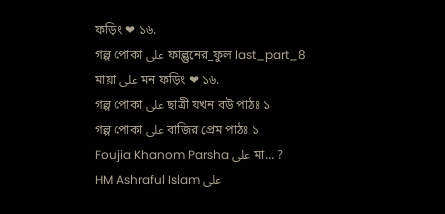ফড়িং ❤ ১৬.
গল্প পোকা على ফাল্গুনের_ফুল last_part_8
মায়া على মন ফড়িং ❤ ১৬.
গল্প পোকা على ছাত্রী যখন বউ পাঠঃ ১
গল্প পোকা على বাজির প্রেম পাঠঃ ১
Foujia Khanom Parsha على মা… ?
HM Ashraful Islam على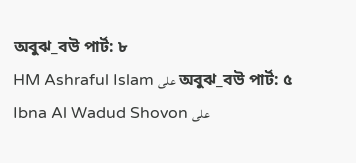অবুঝ_বউ পার্ট: ৮
HM Ashraful Islam على অবুঝ_বউ পার্ট: ৫
Ibna Al Wadud Shovon على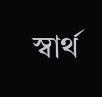স্বার্থ